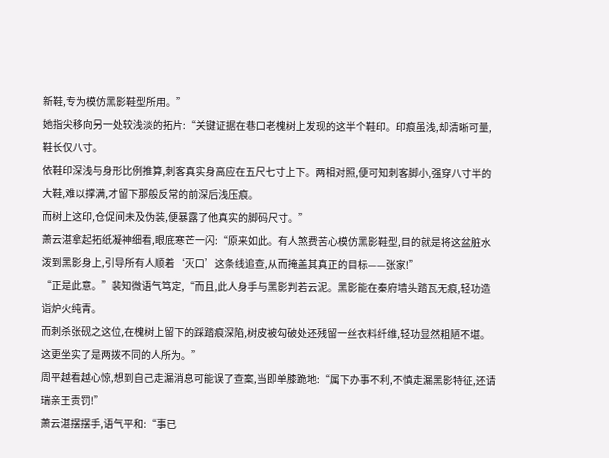新鞋,专为模仿黑影鞋型所用。”
她指尖移向另一处较浅淡的拓片:“关键证据在巷口老槐树上发现的这半个鞋印。印痕虽浅,却清晰可量,鞋长仅八寸。
依鞋印深浅与身形比例推算,刺客真实身高应在五尺七寸上下。两相对照,便可知刺客脚小,强穿八寸半的大鞋,难以撑满,才留下那般反常的前深后浅压痕。
而树上这印,仓促间未及伪装,便暴露了他真实的脚码尺寸。”
萧云湛拿起拓纸凝神细看,眼底寒芒一闪:“原来如此。有人煞费苦心模仿黑影鞋型,目的就是将这盆脏水泼到黑影身上,引导所有人顺着‘灭口’这条线追查,从而掩盖其真正的目标——张家!”
“正是此意。”裴知微语气笃定,“而且,此人身手与黑影判若云泥。黑影能在秦府墙头踏瓦无痕,轻功造诣炉火纯青。
而刺杀张砚之这位,在槐树上留下的踩踏痕深陷,树皮被勾破处还残留一丝衣料纤维,轻功显然粗陋不堪。这更坐实了是两拨不同的人所为。”
周平越看越心惊,想到自己走漏消息可能误了查案,当即单膝跪地:“属下办事不利,不慎走漏黑影特征,还请瑞亲王责罚!”
萧云湛摆摆手,语气平和:“事已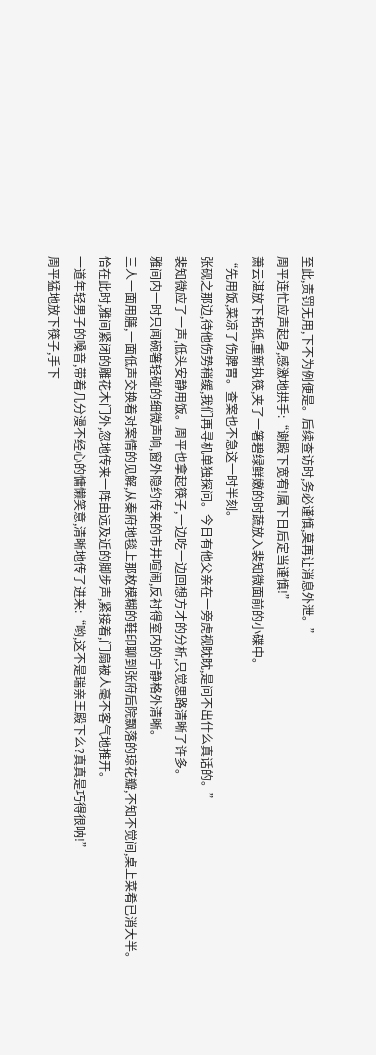至此,责罚无用,下不为例便是。后续查访时,务必谨慎,莫再让消息外泄。”
周平连忙应声起身,感激地拱手:“谢殿下宽宥!属下日后定当谨慎!”
萧云湛放下拓纸,重新执筷,夹了一箸碧绿鲜嫩的时蔬放入裴知微面前的小碟中。
“先用饭,菜凉了伤脾胃。查案也不急这一时半刻。
张砚之那边,待他伤势稍缓,我们再寻机单独探问。今日有他父亲在一旁虎视眈眈,是问不出什么真话的。”
裴知微应了一声,低头安静用饭。周平也拿起筷子,一边吃一边回想方才的分析,只觉思路清晰了许多。
雅间内一时只闻碗箸轻碰的细微声响,窗外隐约传来的市井喧闹,反衬得室内的宁静格外清晰。
三人一面用膳,一面低声交换着对案情的见解,从秦府地毯上那枚模糊的鞋印聊到张府后院飘落的琼花瓣,不知不觉间,桌上菜肴已消大半。
恰在此时,雅间紧闭的雕花木门外,忽地传来一阵由远及近的脚步声,紧接着,门扇被人毫不客气地推开。
一道年轻男子的嗓音,带着几分漫不经心的慵懒笑意,清晰地传了进来:“哟,这不是瑞亲王殿下么?真真是巧得很呐!”
周平猛地放下筷子,手下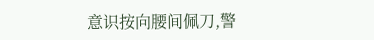意识按向腰间佩刀,警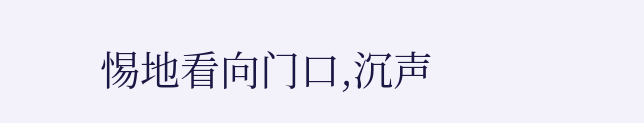惕地看向门口,沉声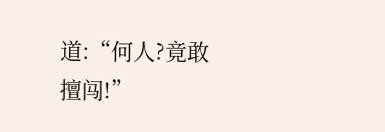道:“何人?竟敢擅闯!”